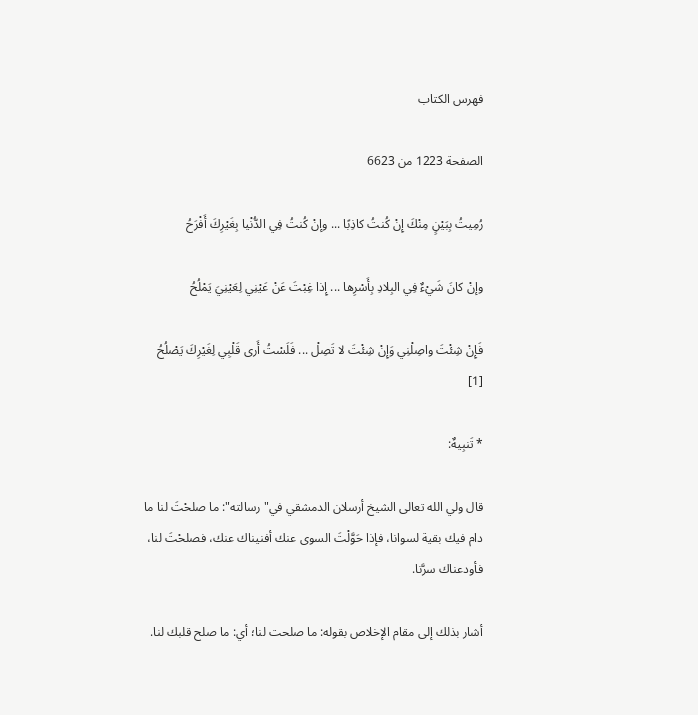فهرس الكتاب

الصفحة 1223 من 6623

رُمِيتُ بِبَيْنٍ مِنْكَ إِنْ كُنتُ كاذِبًا ... وإنْ كُنتُ فِي الدُّنْيا بِغَيْرِكَ أَفْرَحُ

وإنْ كانَ شَيْءٌ فِي البِلادِ بِأَسْرِها ... إِذا غِبْتَ عَنْ عَيْنِي لِعَيْنِيَ يَمْلُحُ

فَإِنْ شِئْتَ واصِلْنِي وَإِنْ شِئْتَ لا تَصِلْ ... فَلَسْتُ أَرى قَلْبِي لِغَيْرِكَ يَصْلُحُ [1]

* تَنبِيهٌ:

قال ولي الله تعالى الشيخ أرسلان الدمشقي في"رسالته": ما صلحْتَ لنا ما دام فيك بقية لسوانا، فإذا حَوَّلْتَ السوى عنك أفنيناك عنك، فصلحْتَ لنا، فأودعناك سرَّنا.

أشار بذلك إلى مقام الإخلاص بقوله: ما صلحت لنا؛ أي: ما صلح قلبك لنا.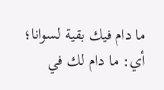ما دام فيك بقية لسوانا؛ أي: ما دام لك في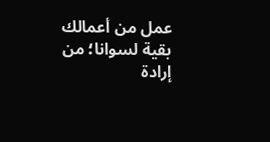عمل من أعمالك بقية لسوانا؛ من إرادة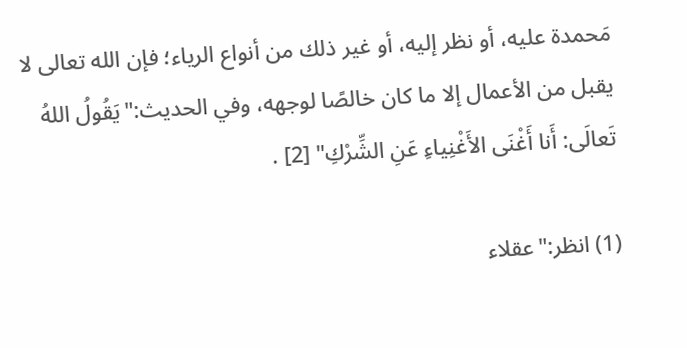مَحمدة عليه، أو نظر إليه، أو غير ذلك من أنواع الرياء؛ فإن الله تعالى لا يقبل من الأعمال إلا ما كان خالصًا لوجهه، وفي الحديث:"يَقُولُ اللهُ تَعالَى: أَنا أَغْنَى الأَغْنِياءِ عَنِ الشِّرْكِ" [2] .

(1) انظر:"عقلاء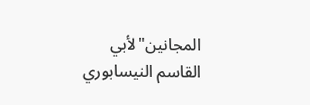المجانين"لأبي القاسم النيسابوري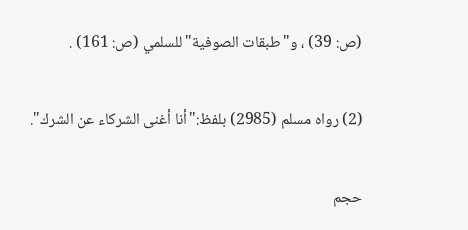(ص: 39) ، و"طبقات الصوفية"للسلمي (ص: 161) .

(2) رواه مسلم (2985) بلفظ:"أنا أغنى الشركاء عن الشرك".

حجم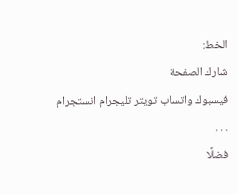الخط:
شارك الصفحة
فيسبوك واتساب تويتر تليجرام انستجرام
. . .
فضلًا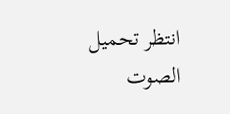انتظر تحميل الصوت